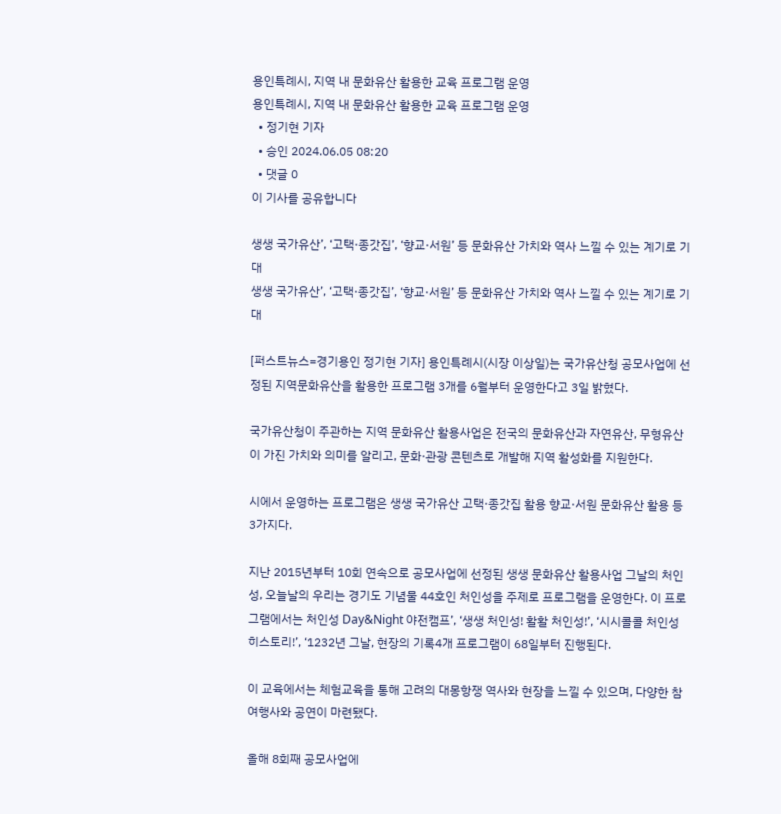용인특례시, 지역 내 문화유산 활용한 교육 프로그램 운영
용인특례시, 지역 내 문화유산 활용한 교육 프로그램 운영
  • 정기현 기자
  • 승인 2024.06.05 08:20
  • 댓글 0
이 기사를 공유합니다

생생 국가유산’, ‘고택·종갓집’, ‘향교·서원’ 등 문화유산 가치와 역사 느낄 수 있는 계기로 기대
생생 국가유산’, ‘고택·종갓집’, ‘향교·서원’ 등 문화유산 가치와 역사 느낄 수 있는 계기로 기대

[퍼스트뉴스=경기용인 정기현 기자] 용인특례시(시장 이상일)는 국가유산청 공모사업에 선정된 지역문화유산을 활용한 프로그램 3개를 6월부터 운영한다고 3일 밝혔다.

국가유산청이 주관하는 지역 문화유산 활용사업은 전국의 문화유산과 자연유산, 무형유산이 가진 가치와 의미를 알리고, 문화·관광 콘텐츠로 개발해 지역 활성화를 지원한다.

시에서 운영하는 프로그램은 생생 국가유산 고택·종갓집 활용 향교·서원 문화유산 활용 등 3가지다.

지난 2015년부터 10회 연속으로 공모사업에 선정된 생생 문화유산 활용사업 그날의 처인성, 오늘날의 우리는 경기도 기념물 44호인 처인성을 주제로 프로그램을 운영한다. 이 프로그램에서는 처인성 Day&Night 야전캠프’, ‘생생 처인성! 활활 처인성!’, ‘시시콜콜 처인성 히스토리!’, ‘1232년 그날, 현장의 기록4개 프로그램이 68일부터 진행된다.

이 교육에서는 체험교육을 통해 고려의 대몽항쟁 역사와 현장을 느낄 수 있으며, 다양한 참여행사와 공연이 마련됐다.

올해 8회째 공모사업에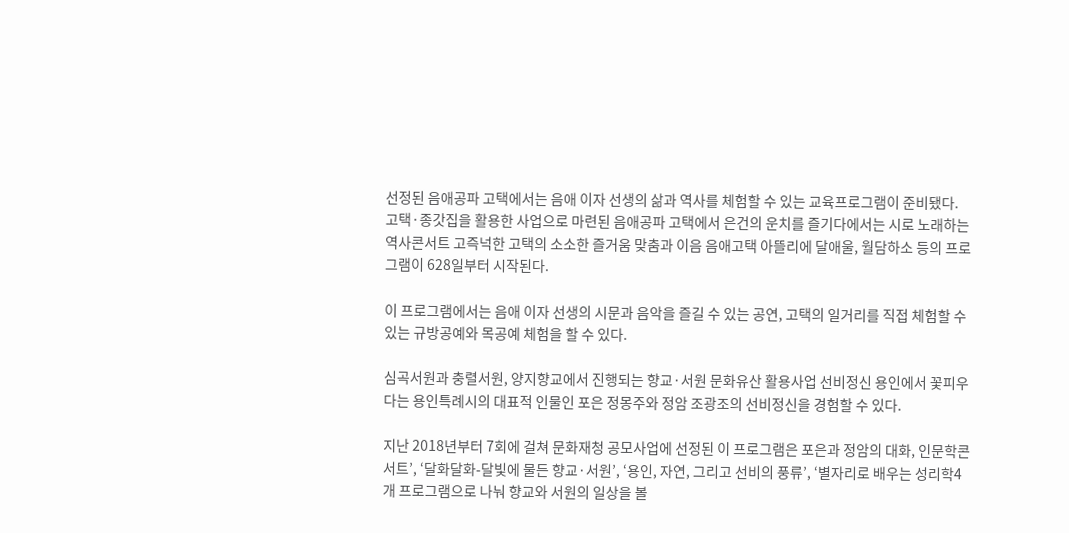선정된 음애공파 고택에서는 음애 이자 선생의 삶과 역사를 체험할 수 있는 교육프로그램이 준비됐다. 고택·종갓집을 활용한 사업으로 마련된 음애공파 고택에서 은건의 운치를 즐기다에서는 시로 노래하는 역사콘서트 고즉넉한 고택의 소소한 즐거움 맞춤과 이음 음애고택 아뜰리에 달애울, 월담하소 등의 프로그램이 628일부터 시작된다.

이 프로그램에서는 음애 이자 선생의 시문과 음악을 즐길 수 있는 공연, 고택의 일거리를 직접 체험할 수 있는 규방공예와 목공예 체험을 할 수 있다.

심곡서원과 충렬서원, 양지향교에서 진행되는 향교·서원 문화유산 활용사업 선비정신 용인에서 꽃피우다는 용인특례시의 대표적 인물인 포은 정몽주와 정암 조광조의 선비정신을 경험할 수 있다.

지난 2018년부터 7회에 걸쳐 문화재청 공모사업에 선정된 이 프로그램은 포은과 정암의 대화, 인문학콘서트’, ‘달화달화-달빛에 물든 향교·서원’, ‘용인, 자연, 그리고 선비의 풍류’, ‘별자리로 배우는 성리학4개 프로그램으로 나눠 향교와 서원의 일상을 볼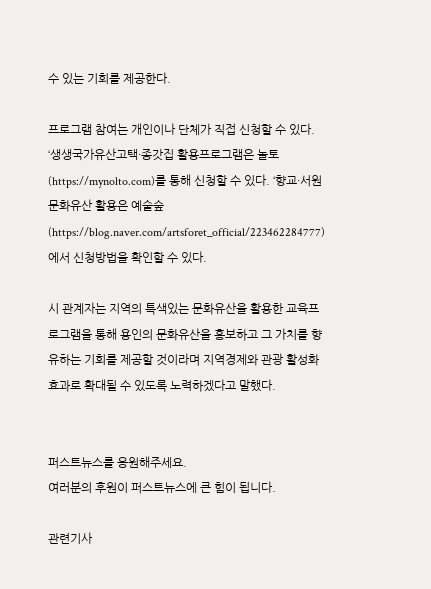수 있는 기회를 제공한다.

프로그램 참여는 개인이나 단체가 직접 신청할 수 있다. ‘생생국가유산고택·종갓집 활용프로그램은 놀토(https://mynolto.com)를 통해 신청할 수 있다. ‘향교·서원 문화유산 활용은 예술숲(https://blog.naver.com/artsforet_official/223462284777)에서 신청방법을 확인할 수 있다.

시 관계자는 지역의 특색있는 문화유산을 활용한 교육프로그램을 통해 용인의 문화유산을 홍보하고 그 가치를 향유하는 기회를 제공할 것이라며 지역경제와 관광 활성화 효과로 확대될 수 있도록 노력하겠다고 말했다.


퍼스트뉴스를 응원해주세요.
여러분의 후원이 퍼스트뉴스에 큰 힘이 됩니다.

관련기사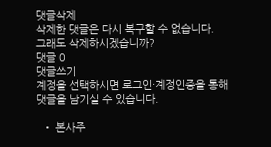댓글삭제
삭제한 댓글은 다시 복구할 수 없습니다.
그래도 삭제하시겠습니까?
댓글 0
댓글쓰기
계정을 선택하시면 로그인·계정인증을 통해
댓글을 남기실 수 있습니다.

  • 본사주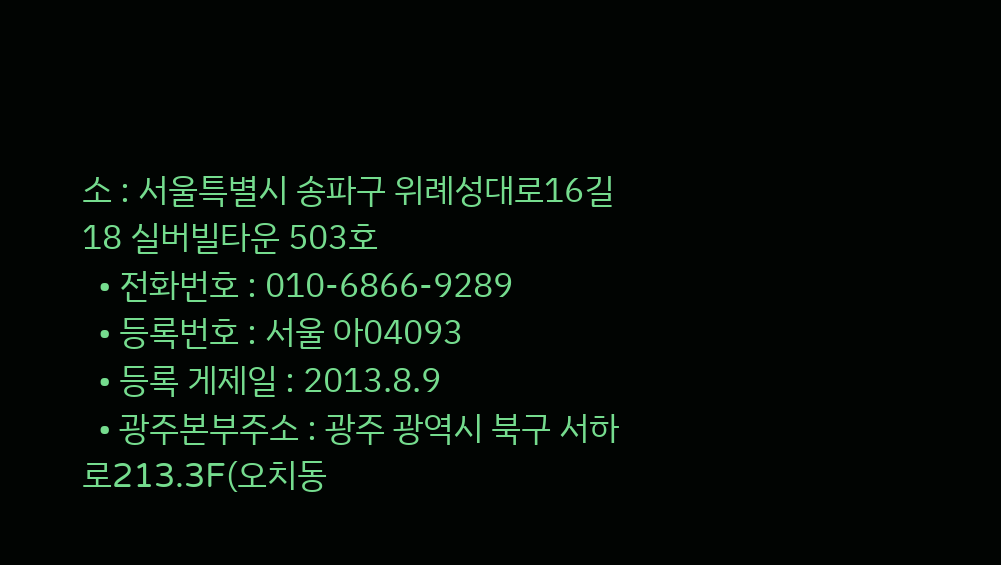소 : 서울특별시 송파구 위례성대로16길 18 실버빌타운 503호
  • 전화번호 : 010-6866-9289
  • 등록번호 : 서울 아04093
  • 등록 게제일 : 2013.8.9
  • 광주본부주소 : 광주 광역시 북구 서하로213.3F(오치동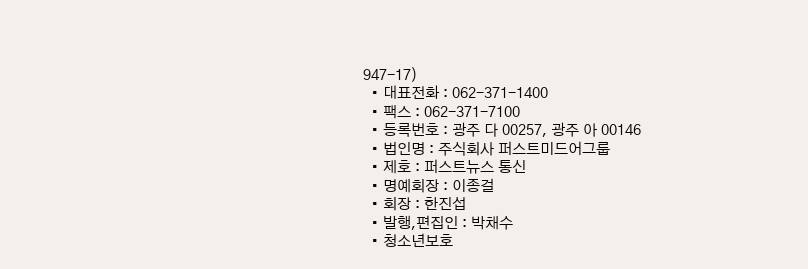947-17)
  • 대표전화 : 062-371-1400
  • 팩스 : 062-371-7100
  • 등록번호 : 광주 다 00257, 광주 아 00146
  • 법인명 : 주식회사 퍼스트미드어그룹
  • 제호 : 퍼스트뉴스 통신
  • 명예회장 : 이종걸
  • 회장 : 한진섭
  • 발행,편집인 : 박채수
  • 청소년보호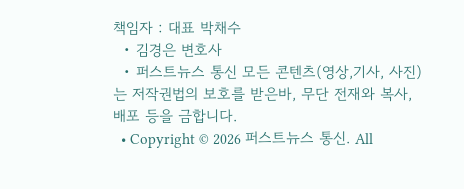책임자 : 대표 박채수
  • 김경은 변호사
  • 퍼스트뉴스 통신 모든 콘텐츠(영상,기사, 사진)는 저작권법의 보호를 받은바, 무단 전재와 복사, 배포 등을 금합니다.
  • Copyright © 2026 퍼스트뉴스 통신. All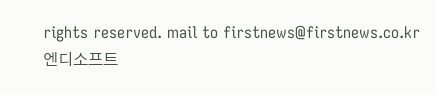rights reserved. mail to firstnews@firstnews.co.kr
엔디소프트